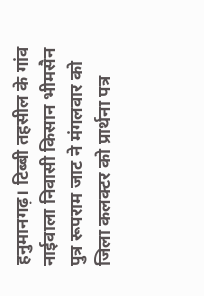हनुमानगढ़। टिब्बी तहसील के गांव नाईवाला निवासी किसान भीमसैन पुत्र रूपराम जाट ने मंगलवार को जिला कलक्टर को प्रार्थना पत्र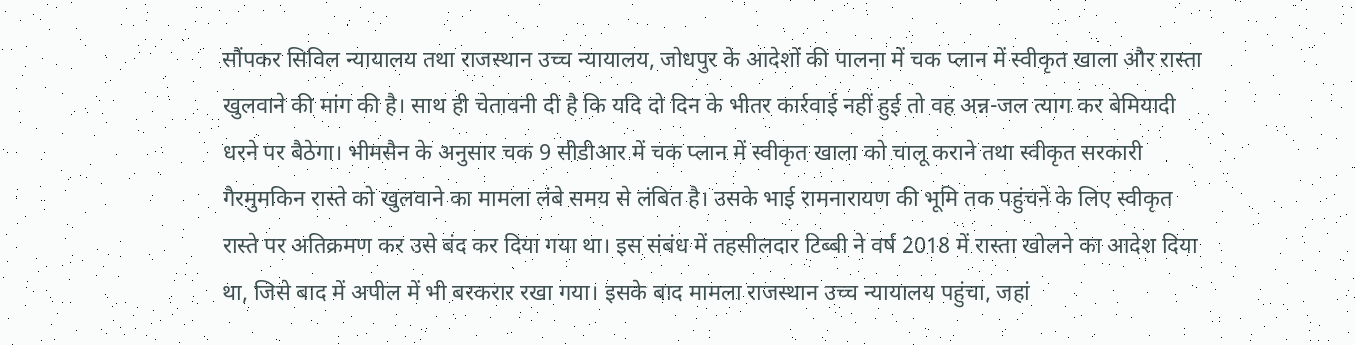सौंपकर सिविल न्यायालय तथा राजस्थान उच्च न्यायालय, जोधपुर के आदेशों की पालना में चक प्लान में स्वीकृत खाला और रास्ता खुलवाने की मांग की है। साथ ही चेतावनी दी है कि यदि दो दिन के भीतर कार्रवाई नहीं हुई तो वह अन्न-जल त्याग कर बेमियादी धरने पर बैठेगा। भीमसैन के अनुसार चक 9 सीडीआर में चक प्लान में स्वीकृत खाला को चालू कराने तथा स्वीकृत सरकारी गैरमुमकिन रास्ते को खुलवाने का मामला लंबे समय से लंबित है। उसके भाई रामनारायण की भूमि तक पहुंचने के लिए स्वीकृत रास्ते पर अतिक्रमण कर उसे बंद कर दिया गया था। इस संबंध में तहसीलदार टिब्बी ने वर्ष 2018 में रास्ता खोलने का आदेश दिया था, जिसे बाद में अपील में भी बरकरार रखा गया। इसके बाद मामला राजस्थान उच्च न्यायालय पहुंचा, जहां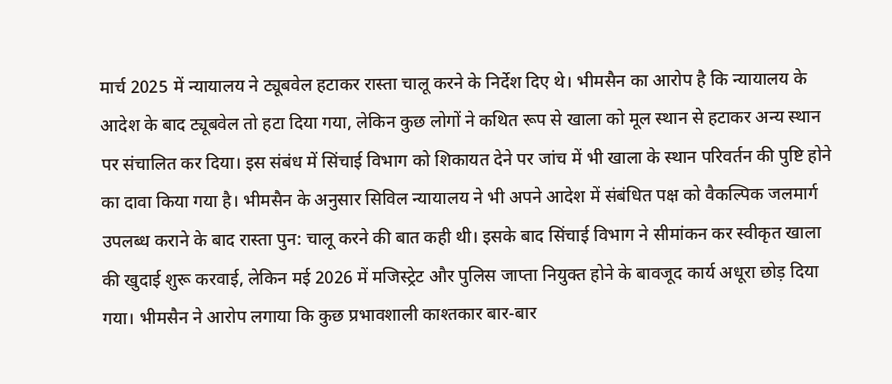मार्च 2025 में न्यायालय ने ट्यूबवेल हटाकर रास्ता चालू करने के निर्देश दिए थे। भीमसैन का आरोप है कि न्यायालय के आदेश के बाद ट्यूबवेल तो हटा दिया गया, लेकिन कुछ लोगों ने कथित रूप से खाला को मूल स्थान से हटाकर अन्य स्थान पर संचालित कर दिया। इस संबंध में सिंचाई विभाग को शिकायत देने पर जांच में भी खाला के स्थान परिवर्तन की पुष्टि होने का दावा किया गया है। भीमसैन के अनुसार सिविल न्यायालय ने भी अपने आदेश में संबंधित पक्ष को वैकल्पिक जलमार्ग उपलब्ध कराने के बाद रास्ता पुन: चालू करने की बात कही थी। इसके बाद सिंचाई विभाग ने सीमांकन कर स्वीकृत खाला की खुदाई शुरू करवाई, लेकिन मई 2026 में मजिस्ट्रेट और पुलिस जाप्ता नियुक्त होने के बावजूद कार्य अधूरा छोड़ दिया गया। भीमसैन ने आरोप लगाया कि कुछ प्रभावशाली काश्तकार बार-बार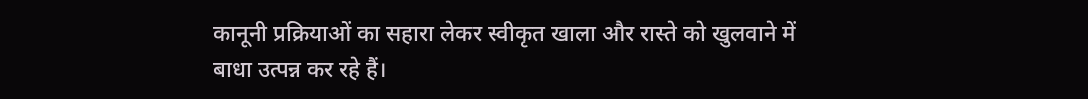कानूनी प्रक्रियाओं का सहारा लेकर स्वीकृत खाला और रास्ते को खुलवाने में बाधा उत्पन्न कर रहे हैं।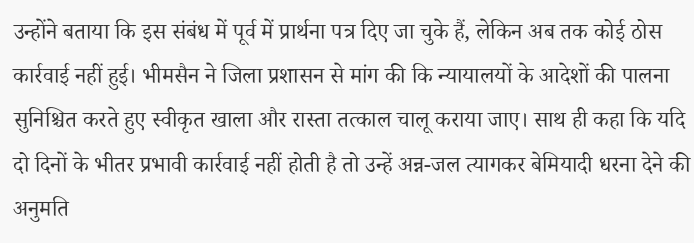उन्होंने बताया कि इस संबंध में पूर्व में प्रार्थना पत्र दिए जा चुके हैं, लेकिन अब तक कोई ठोस कार्रवाई नहीं हुई। भीमसैन ने जिला प्रशासन से मांग की कि न्यायालयों के आदेशों की पालना सुनिश्चित करते हुए स्वीकृत खाला और रास्ता तत्काल चालू कराया जाए। साथ ही कहा कि यदि दो दिनों के भीतर प्रभावी कार्रवाई नहीं होती है तो उन्हें अन्न-जल त्यागकर बेमियादी धरना देने की अनुमति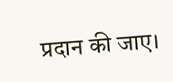प्रदान की जाए।